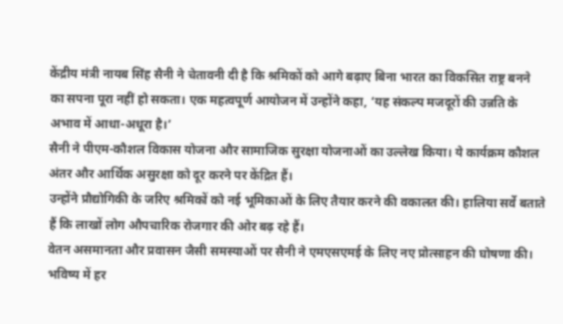केंद्रीय मंत्री नायब सिंह सैनी ने चेतावनी दी है कि श्रमिकों को आगे बढ़ाए बिना भारत का विकसित राष्ट्र बनने का सपना पूरा नहीं हो सकता। एक महत्वपूर्ण आयोजन में उन्होंने कहा, ‘यह संकल्प मजदूरों की उन्नति के अभाव में आधा-अधूरा है।’
सैनी ने पीएम-कौशल विकास योजना और सामाजिक सुरक्षा योजनाओं का उल्लेख किया। ये कार्यक्रम कौशल अंतर और आर्थिक असुरक्षा को दूर करने पर केंद्रित हैं।
उन्होंने प्रौद्योगिकी के जरिए श्रमिकों को नई भूमिकाओं के लिए तैयार करने की वकालत की। हालिया सर्वे बताते हैं कि लाखों लोग औपचारिक रोजगार की ओर बढ़ रहे हैं।
वेतन असमानता और प्रवासन जैसी समस्याओं पर सैनी ने एमएसएमई के लिए नए प्रोत्साहन की घोषणा की।
भविष्य में हर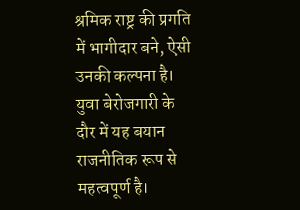श्रमिक राष्ट्र की प्रगति में भागीदार बने, ऐसी उनकी कल्पना है। युवा बेरोजगारी के दौर में यह बयान राजनीतिक रूप से महत्वपूर्ण है।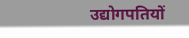उद्योगपतियों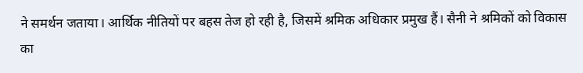ने समर्थन जताया। आर्थिक नीतियों पर बहस तेज हो रही है, जिसमें श्रमिक अधिकार प्रमुख हैं। सैनी ने श्रमिकों को विकास का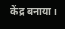केंद्र बनाया।